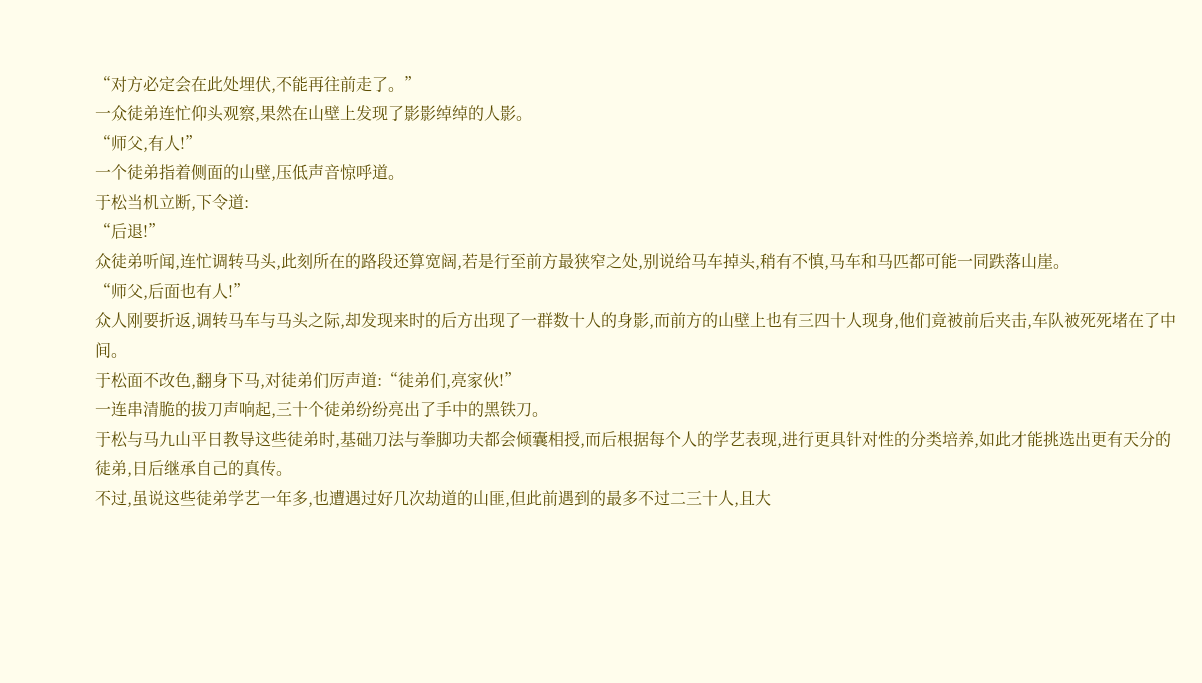“对方必定会在此处埋伏,不能再往前走了。”
一众徒弟连忙仰头观察,果然在山壁上发现了影影绰绰的人影。
“师父,有人!”
一个徒弟指着侧面的山壁,压低声音惊呼道。
于松当机立断,下令道:
“后退!”
众徒弟听闻,连忙调转马头,此刻所在的路段还算宽阔,若是行至前方最狭窄之处,别说给马车掉头,稍有不慎,马车和马匹都可能一同跌落山崖。
“师父,后面也有人!”
众人刚要折返,调转马车与马头之际,却发现来时的后方出现了一群数十人的身影,而前方的山壁上也有三四十人现身,他们竟被前后夹击,车队被死死堵在了中间。
于松面不改色,翻身下马,对徒弟们厉声道:“徒弟们,亮家伙!”
一连串清脆的拔刀声响起,三十个徒弟纷纷亮出了手中的黑铁刀。
于松与马九山平日教导这些徒弟时,基础刀法与拳脚功夫都会倾囊相授,而后根据每个人的学艺表现,进行更具针对性的分类培养,如此才能挑选出更有天分的徒弟,日后继承自己的真传。
不过,虽说这些徒弟学艺一年多,也遭遇过好几次劫道的山匪,但此前遇到的最多不过二三十人,且大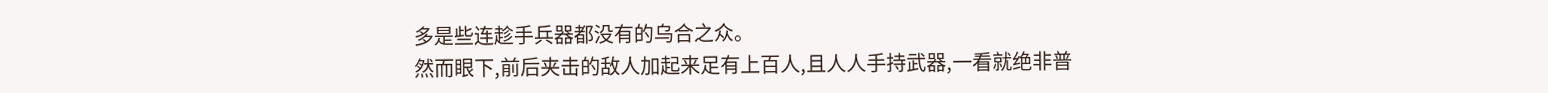多是些连趁手兵器都没有的乌合之众。
然而眼下,前后夹击的敌人加起来足有上百人,且人人手持武器,一看就绝非普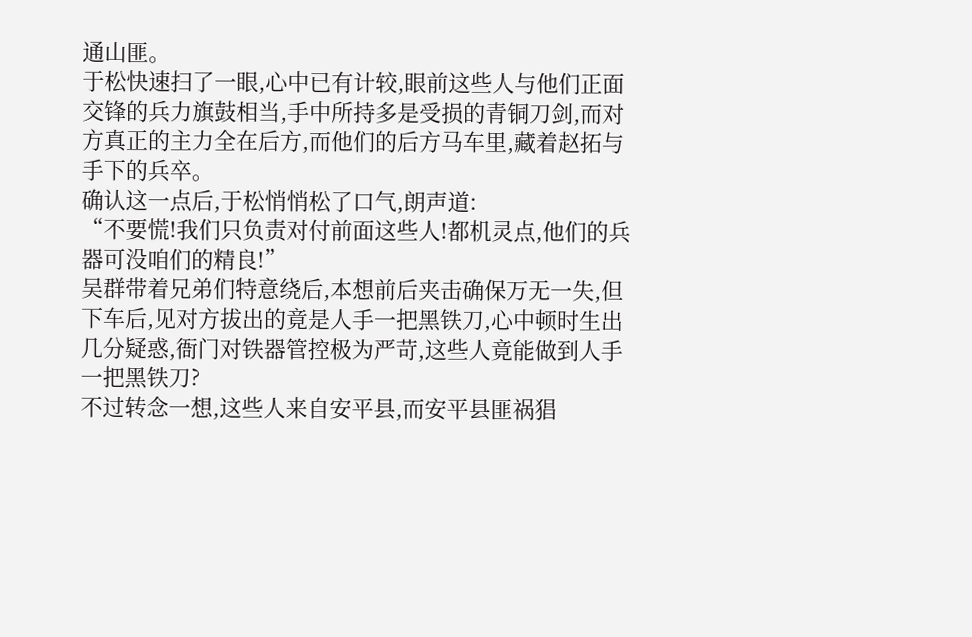通山匪。
于松快速扫了一眼,心中已有计较,眼前这些人与他们正面交锋的兵力旗鼓相当,手中所持多是受损的青铜刀剑,而对方真正的主力全在后方,而他们的后方马车里,藏着赵拓与手下的兵卒。
确认这一点后,于松悄悄松了口气,朗声道:
“不要慌!我们只负责对付前面这些人!都机灵点,他们的兵器可没咱们的精良!”
吴群带着兄弟们特意绕后,本想前后夹击确保万无一失,但下车后,见对方拔出的竟是人手一把黑铁刀,心中顿时生出几分疑惑,衙门对铁器管控极为严苛,这些人竟能做到人手一把黑铁刀?
不过转念一想,这些人来自安平县,而安平县匪祸猖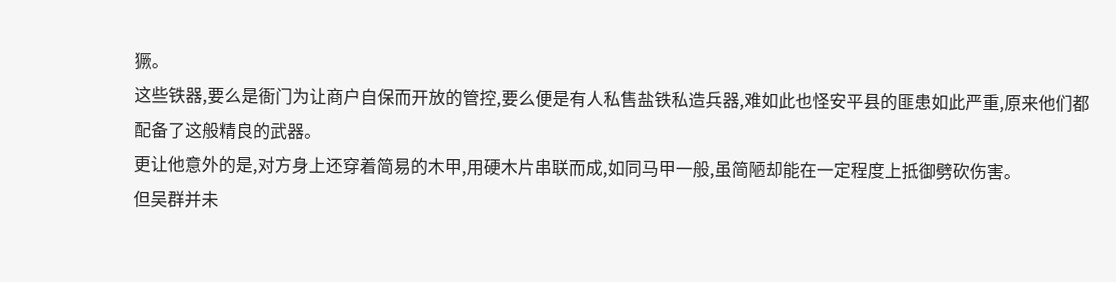獗。
这些铁器,要么是衙门为让商户自保而开放的管控,要么便是有人私售盐铁私造兵器,难如此也怪安平县的匪患如此严重,原来他们都配备了这般精良的武器。
更让他意外的是,对方身上还穿着简易的木甲,用硬木片串联而成,如同马甲一般,虽简陋却能在一定程度上抵御劈砍伤害。
但吴群并未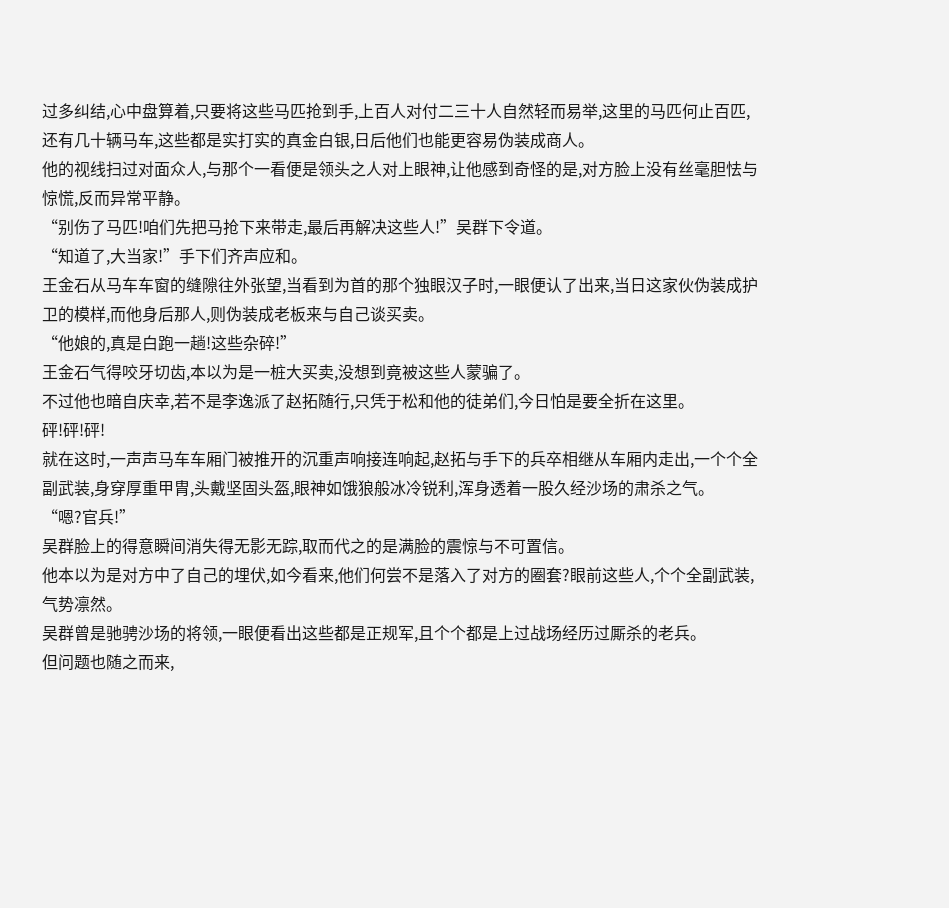过多纠结,心中盘算着,只要将这些马匹抢到手,上百人对付二三十人自然轻而易举,这里的马匹何止百匹,还有几十辆马车,这些都是实打实的真金白银,日后他们也能更容易伪装成商人。
他的视线扫过对面众人,与那个一看便是领头之人对上眼神,让他感到奇怪的是,对方脸上没有丝毫胆怯与惊慌,反而异常平静。
“别伤了马匹!咱们先把马抢下来带走,最后再解决这些人!”吴群下令道。
“知道了,大当家!”手下们齐声应和。
王金石从马车车窗的缝隙往外张望,当看到为首的那个独眼汉子时,一眼便认了出来,当日这家伙伪装成护卫的模样,而他身后那人,则伪装成老板来与自己谈买卖。
“他娘的,真是白跑一趟!这些杂碎!”
王金石气得咬牙切齿,本以为是一桩大买卖,没想到竟被这些人蒙骗了。
不过他也暗自庆幸,若不是李逸派了赵拓随行,只凭于松和他的徒弟们,今日怕是要全折在这里。
砰!砰!砰!
就在这时,一声声马车车厢门被推开的沉重声响接连响起,赵拓与手下的兵卒相继从车厢内走出,一个个全副武装,身穿厚重甲胄,头戴坚固头盔,眼神如饿狼般冰冷锐利,浑身透着一股久经沙场的肃杀之气。
“嗯?官兵!”
吴群脸上的得意瞬间消失得无影无踪,取而代之的是满脸的震惊与不可置信。
他本以为是对方中了自己的埋伏,如今看来,他们何尝不是落入了对方的圈套?眼前这些人,个个全副武装,气势凛然。
吴群曾是驰骋沙场的将领,一眼便看出这些都是正规军,且个个都是上过战场经历过厮杀的老兵。
但问题也随之而来,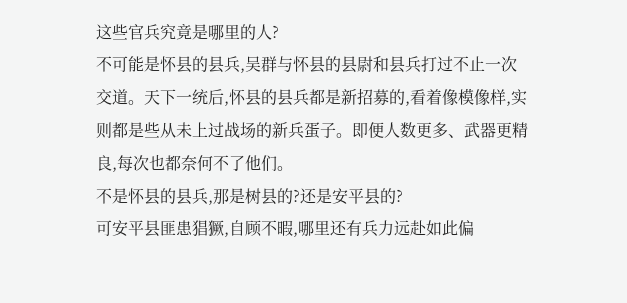这些官兵究竟是哪里的人?
不可能是怀县的县兵,吴群与怀县的县尉和县兵打过不止一次交道。天下一统后,怀县的县兵都是新招募的,看着像模像样,实则都是些从未上过战场的新兵蛋子。即便人数更多、武器更精良,每次也都奈何不了他们。
不是怀县的县兵,那是树县的?还是安平县的?
可安平县匪患猖獗,自顾不暇,哪里还有兵力远赴如此偏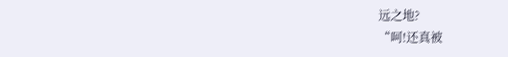远之地?
“呵!还真被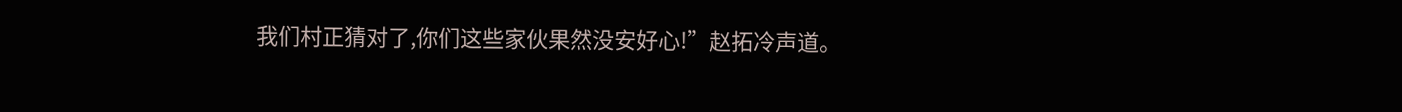我们村正猜对了,你们这些家伙果然没安好心!”赵拓冷声道。